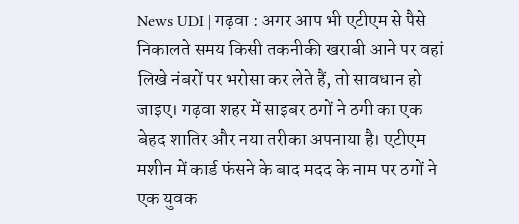News UDI | गढ़वा : अगर आप भी एटीएम से पैसे निकालते समय किसी तकनीकी खराबी आने पर वहां लिखे नंबरों पर भरोसा कर लेते हैं, तो सावधान हो जाइए। गढ़वा शहर में साइबर ठगों ने ठगी का एक बेहद शातिर और नया तरीका अपनाया है। एटीएम मशीन में कार्ड फंसने के बाद मदद के नाम पर ठगों ने एक युवक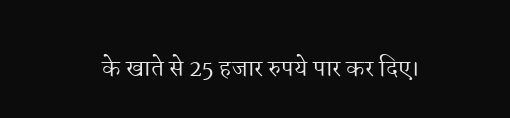के खाते से 25 हजार रुपये पार कर दिए।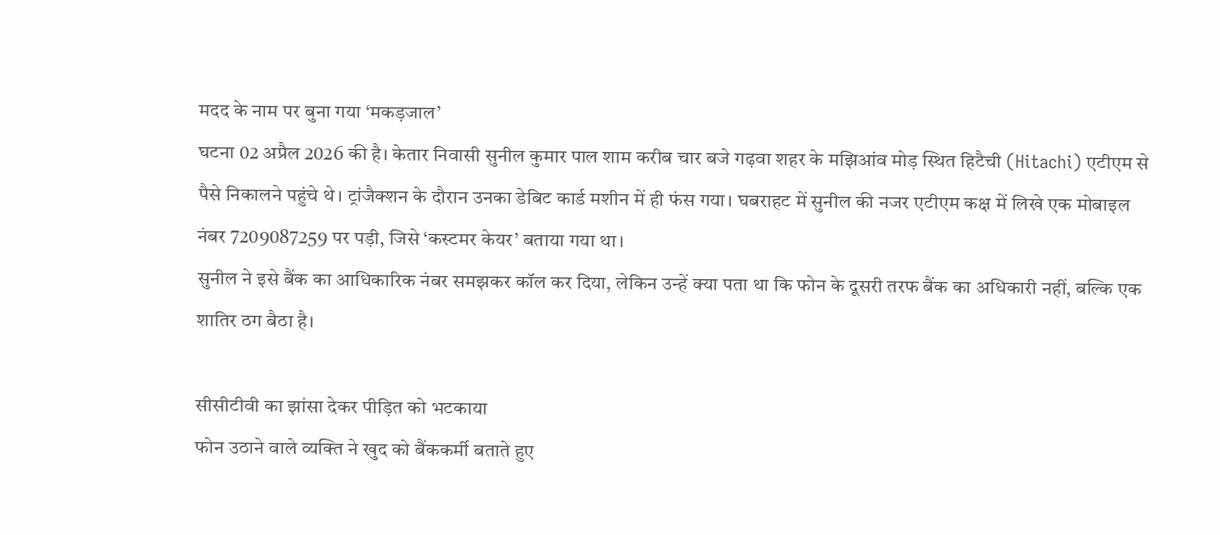मदद के नाम पर बुना गया ‘मकड़जाल’
घटना 02 अप्रैल 2026 की है। केतार निवासी सुनील कुमार पाल शाम करीब चार बजे गढ़वा शहर के मझिआंव मोड़ स्थित हिटैची (Hitachi) एटीएम से पैसे निकालने पहुंचे थे। ट्रांजैक्शन के दौरान उनका डेबिट कार्ड मशीन में ही फंस गया। घबराहट में सुनील की नजर एटीएम कक्ष में लिखे एक मोबाइल नंबर 7209087259 पर पड़ी, जिसे ‘कस्टमर केयर’ बताया गया था।
सुनील ने इसे बैंक का आधिकारिक नंबर समझकर कॉल कर दिया, लेकिन उन्हें क्या पता था कि फोन के दूसरी तरफ बैंक का अधिकारी नहीं, बल्कि एक शातिर ठग बैठा है।

सीसीटीवी का झांसा देकर पीड़ित को भटकाया
फोन उठाने वाले व्यक्ति ने खुद को बैंककर्मी बताते हुए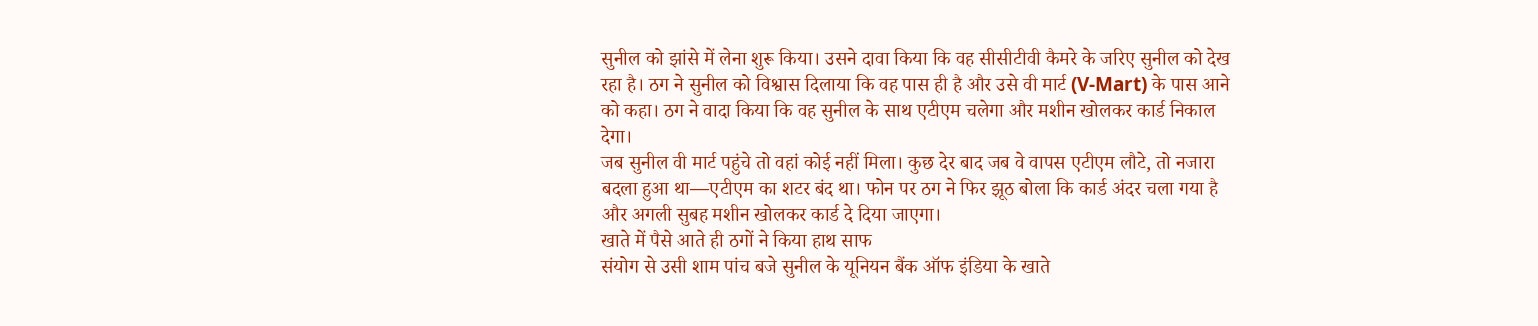सुनील को झांसे में लेना शुरू किया। उसने दावा किया कि वह सीसीटीवी कैमरे के जरिए सुनील को देख रहा है। ठग ने सुनील को विश्वास दिलाया कि वह पास ही है और उसे वी मार्ट (V-Mart) के पास आने को कहा। ठग ने वादा किया कि वह सुनील के साथ एटीएम चलेगा और मशीन खोलकर कार्ड निकाल देगा।
जब सुनील वी मार्ट पहुंचे तो वहां कोई नहीं मिला। कुछ देर बाद जब वे वापस एटीएम लौटे, तो नजारा बदला हुआ था—एटीएम का शटर बंद था। फोन पर ठग ने फिर झूठ बोला कि कार्ड अंदर चला गया है और अगली सुबह मशीन खोलकर कार्ड दे दिया जाएगा।
खाते में पैसे आते ही ठगों ने किया हाथ साफ
संयोग से उसी शाम पांच बजे सुनील के यूनियन बैंक ऑफ इंडिया के खाते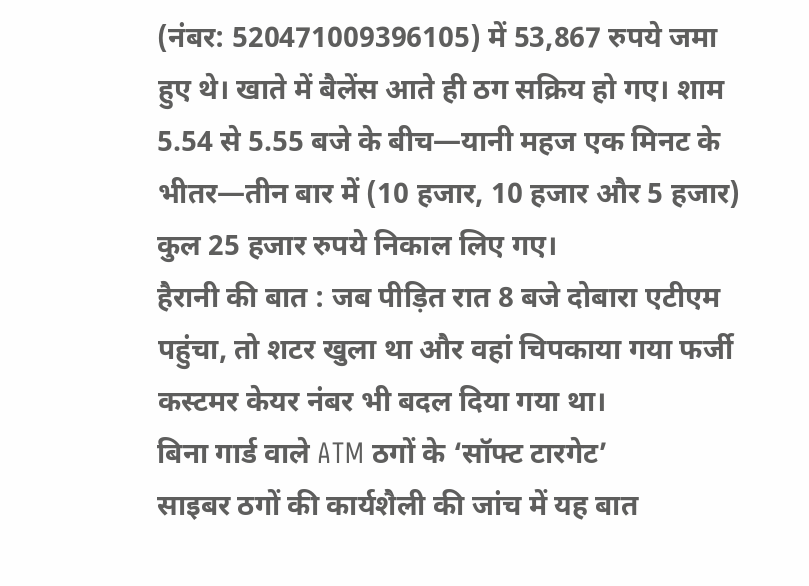(नंबर: 520471009396105) में 53,867 रुपये जमा हुए थे। खाते में बैलेंस आते ही ठग सक्रिय हो गए। शाम 5.54 से 5.55 बजे के बीच—यानी महज एक मिनट के भीतर—तीन बार में (10 हजार, 10 हजार और 5 हजार) कुल 25 हजार रुपये निकाल लिए गए।
हैरानी की बात : जब पीड़ित रात 8 बजे दोबारा एटीएम पहुंचा, तो शटर खुला था और वहां चिपकाया गया फर्जी कस्टमर केयर नंबर भी बदल दिया गया था।
बिना गार्ड वाले ATM ठगों के ‘सॉफ्ट टारगेट’
साइबर ठगों की कार्यशैली की जांच में यह बात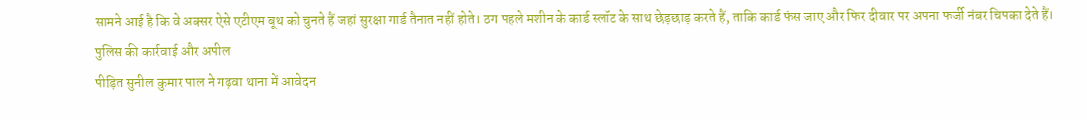सामने आई है कि वे अक्सर ऐसे एटीएम बूथ को चुनते हैं जहां सुरक्षा गार्ड तैनात नहीं होते। ठग पहले मशीन के कार्ड स्लॉट के साथ छेड़छाड़ करते हैं, ताकि कार्ड फंस जाए और फिर दीवार पर अपना फर्जी नंबर चिपका देते हैं।
पुलिस की कार्रवाई और अपील
पीड़ित सुनील कुमार पाल ने गढ़वा थाना में आवेदन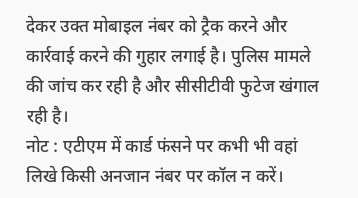देकर उक्त मोबाइल नंबर को ट्रैक करने और कार्रवाई करने की गुहार लगाई है। पुलिस मामले की जांच कर रही है और सीसीटीवी फुटेज खंगाल रही है।
नोट : एटीएम में कार्ड फंसने पर कभी भी वहां लिखे किसी अनजान नंबर पर कॉल न करें।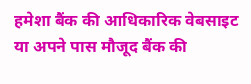हमेशा बैंक की आधिकारिक वेबसाइट या अपने पास मौजूद बैंक की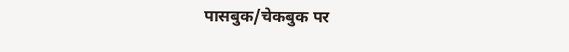पासबुक/चेकबुक पर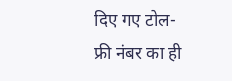दिए गए टोल-फ्री नंबर का ही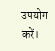उपयोग करें।